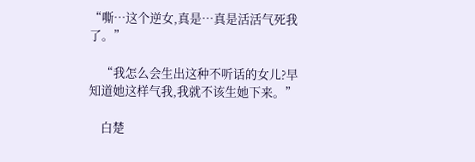“嘶…这个逆女,真是…真是活活气死我了。”

    “我怎么会生出这种不听话的女儿?早知道她这样气我,我就不该生她下来。”

    白楚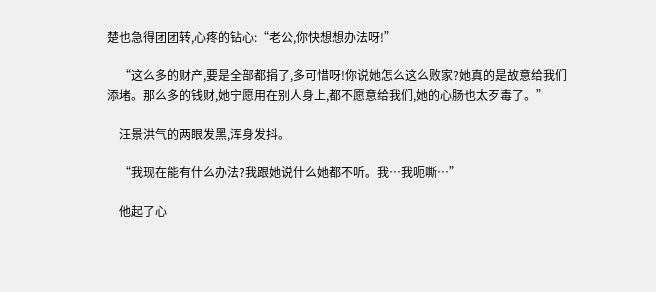楚也急得团团转,心疼的钻心:“老公,你快想想办法呀!”

    “这么多的财产,要是全部都捐了,多可惜呀!你说她怎么这么败家?她真的是故意给我们添堵。那么多的钱财,她宁愿用在别人身上,都不愿意给我们,她的心肠也太歹毒了。”

    汪景洪气的两眼发黑,浑身发抖。

    “我现在能有什么办法?我跟她说什么她都不听。我…我呃嘶…”

    他起了心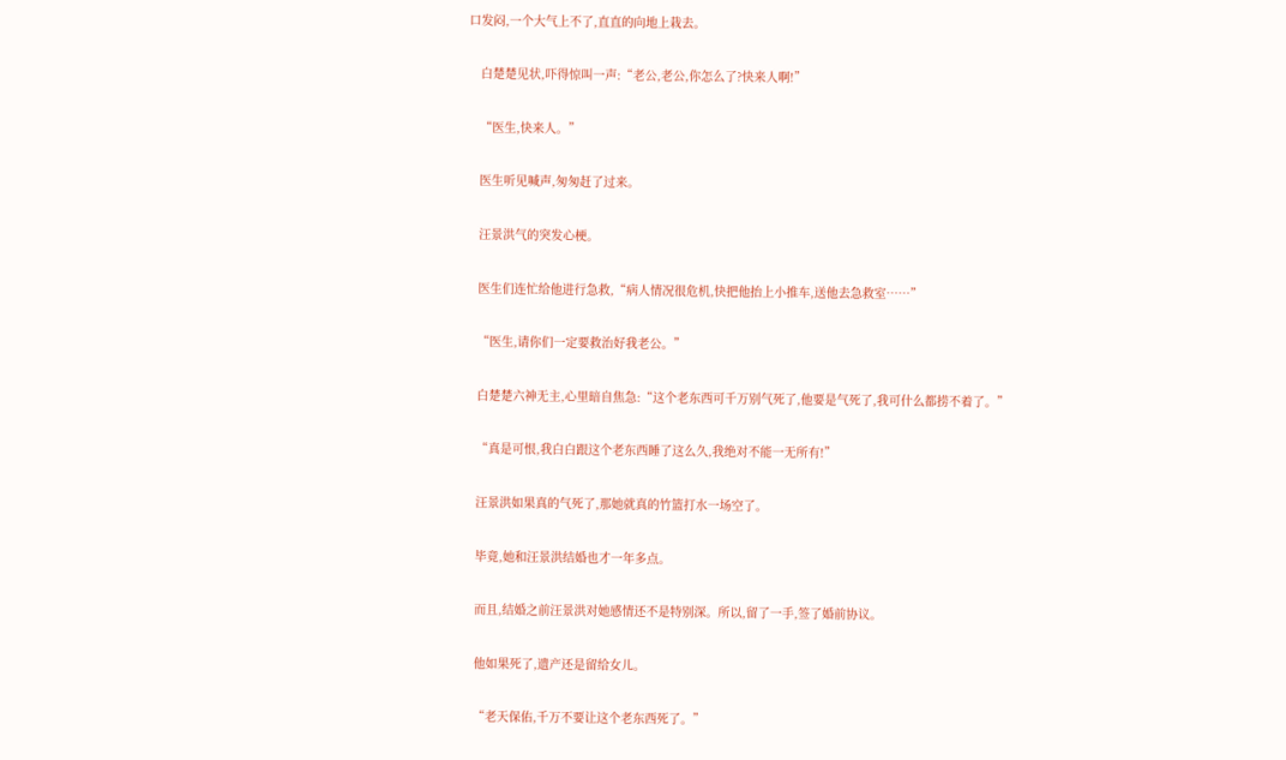口发闷,一个大气上不了,直直的向地上栽去。

    白楚楚见状,吓得惊叫一声:“老公,老公,你怎么了?快来人啊!”

    “医生,快来人。”

    医生听见喊声,匆匆赶了过来。

    汪景洪气的突发心梗。

    医生们连忙给他进行急救,“病人情况很危机,快把他抬上小推车,送他去急救室……”

    “医生,请你们一定要救治好我老公。”

    白楚楚六神无主,心里暗自焦急:“这个老东西可千万别气死了,他要是气死了,我可什么都捞不着了。”

    “真是可恨,我白白跟这个老东西睡了这么久,我绝对不能一无所有!”

    汪景洪如果真的气死了,那她就真的竹篮打水一场空了。

    毕竟,她和汪景洪结婚也才一年多点。

    而且,结婚之前汪景洪对她感情还不是特别深。所以,留了一手,签了婚前协议。

    他如果死了,遗产还是留给女儿。

    “老天保佑,千万不要让这个老东西死了。”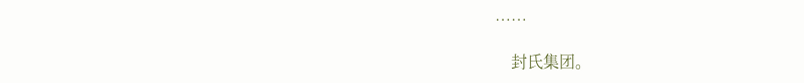……

    封氏集团。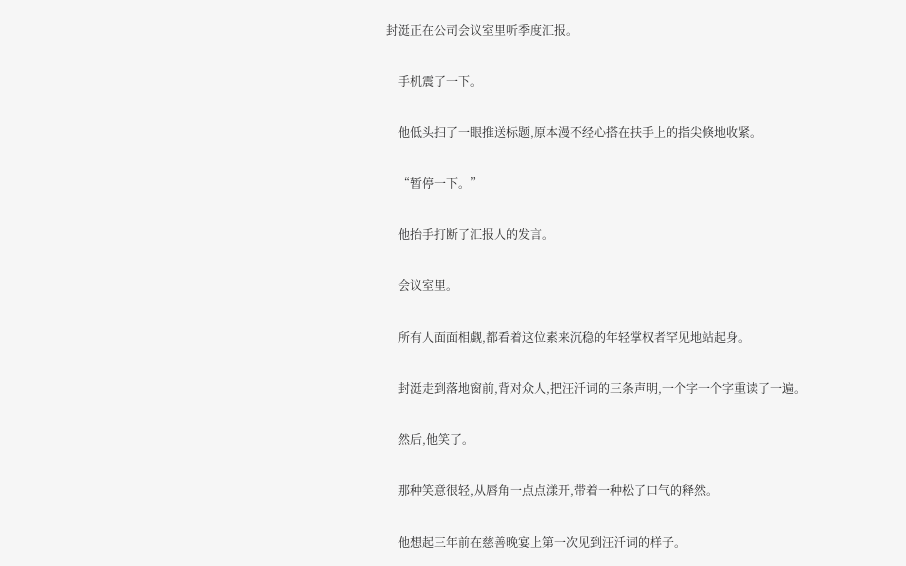封涏正在公司会议室里听季度汇报。

    手机震了一下。

    他低头扫了一眼推送标题,原本漫不经心搭在扶手上的指尖倏地收紧。

    “暂停一下。”

    他抬手打断了汇报人的发言。

    会议室里。

    所有人面面相觑,都看着这位素来沉稳的年轻掌权者罕见地站起身。

    封涏走到落地窗前,背对众人,把汪汘词的三条声明,一个字一个字重读了一遍。

    然后,他笑了。

    那种笑意很轻,从唇角一点点漾开,带着一种松了口气的释然。

    他想起三年前在慈善晚宴上第一次见到汪汘词的样子。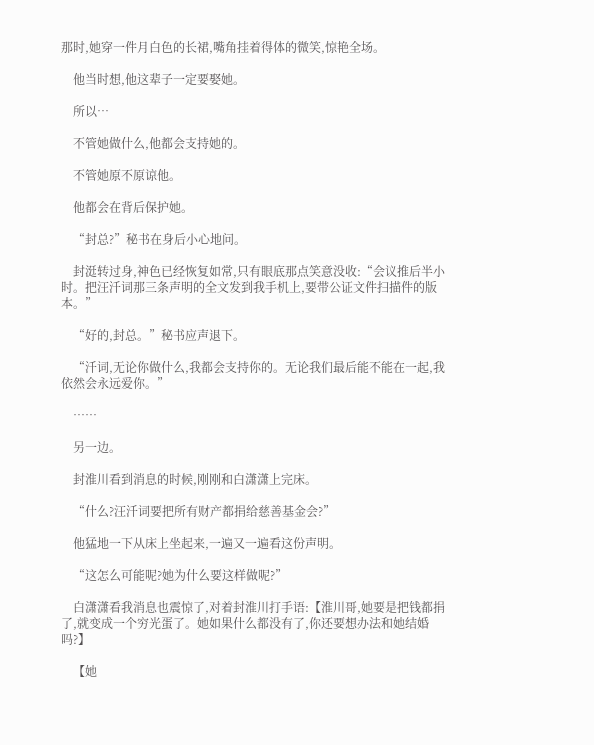那时,她穿一件月白色的长裙,嘴角挂着得体的微笑,惊艳全场。

    他当时想,他这辈子一定要娶她。

    所以…

    不管她做什么,他都会支持她的。

    不管她原不原谅他。

    他都会在背后保护她。

    “封总?”秘书在身后小心地问。

    封涏转过身,神色已经恢复如常,只有眼底那点笑意没收:“会议推后半小时。把汪汘词那三条声明的全文发到我手机上,要带公证文件扫描件的版本。”

    “好的,封总。”秘书应声退下。

    “汘词,无论你做什么,我都会支持你的。无论我们最后能不能在一起,我依然会永远爱你。”

    ……

    另一边。

    封淮川看到消息的时候,刚刚和白潇潇上完床。

    “什么?汪汘词要把所有财产都捐给慈善基金会?”

    他猛地一下从床上坐起来,一遍又一遍看这份声明。

    “这怎么可能呢?她为什么要这样做呢?”

    白潇潇看我消息也震惊了,对着封淮川打手语:【淮川哥,她要是把钱都捐了,就变成一个穷光蛋了。她如果什么都没有了,你还要想办法和她结婚吗?】

    【她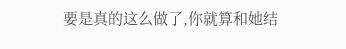要是真的这么做了,你就算和她结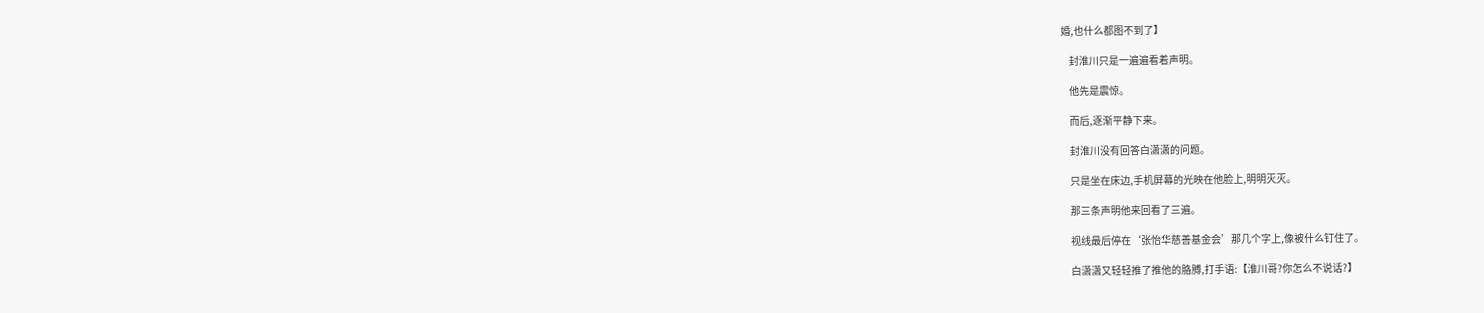婚,也什么都图不到了】

    封淮川只是一遍遍看着声明。

    他先是震惊。

    而后,逐渐平静下来。

    封淮川没有回答白潇潇的问题。

    只是坐在床边,手机屏幕的光映在他脸上,明明灭灭。

    那三条声明他来回看了三遍。

    视线最后停在‘张怡华慈善基金会’那几个字上,像被什么钉住了。

    白潇潇又轻轻推了推他的胳膊,打手语:【淮川哥?你怎么不说话?】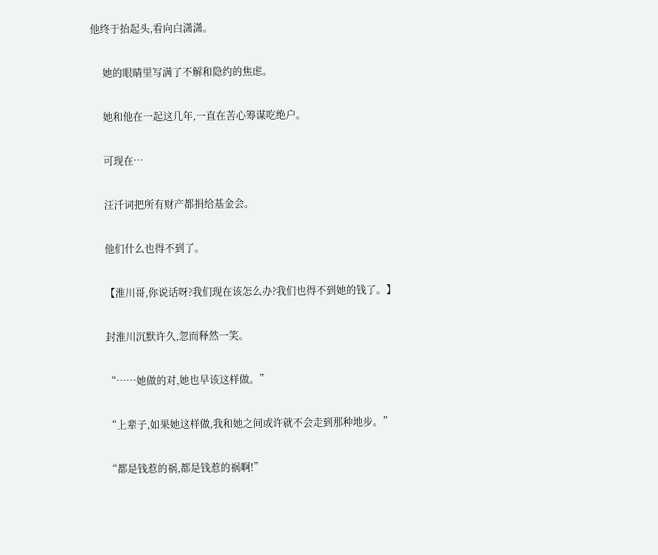他终于抬起头,看向白潇潇。

    她的眼睛里写满了不解和隐约的焦虑。

    她和他在一起这几年,一直在苦心筹谋吃绝户。

    可现在…

    汪汘词把所有财产都捐给基金会。

    他们什么也得不到了。

    【淮川哥,你说话呀?我们现在该怎么办?我们也得不到她的钱了。】

    封淮川沉默许久,忽而释然一笑。

    “……她做的对,她也早该这样做。”

    “上辈子,如果她这样做,我和她之间或许就不会走到那种地步。”

    “都是钱惹的祸,都是钱惹的祸啊!”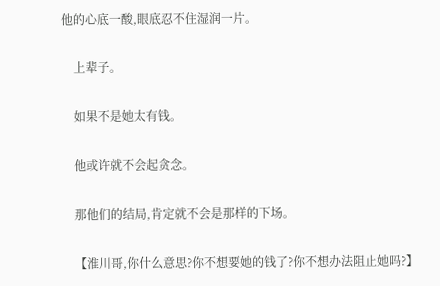他的心底一酸,眼底忍不住湿润一片。

    上辈子。

    如果不是她太有钱。

    他或许就不会起贪念。

    那他们的结局,肯定就不会是那样的下场。

    【淮川哥,你什么意思?你不想要她的钱了?你不想办法阻止她吗?】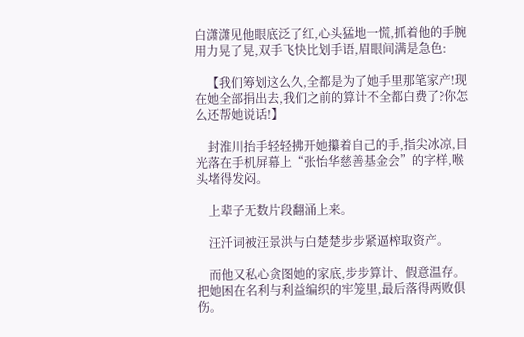白潇潇见他眼底泛了红,心头猛地一慌,抓着他的手腕用力晃了晃,双手飞快比划手语,眉眼间满是急色:

    【我们筹划这么久,全都是为了她手里那笔家产!现在她全部捐出去,我们之前的算计不全都白费了?你怎么还帮她说话!】

    封淮川抬手轻轻拂开她攥着自己的手,指尖冰凉,目光落在手机屏幕上“张怡华慈善基金会”的字样,喉头堵得发闷。

    上辈子无数片段翻涌上来。

    汪汘词被汪景洪与白楚楚步步紧逼榨取资产。

    而他又私心贪图她的家底,步步算计、假意温存。把她困在名利与利益编织的牢笼里,最后落得两败俱伤。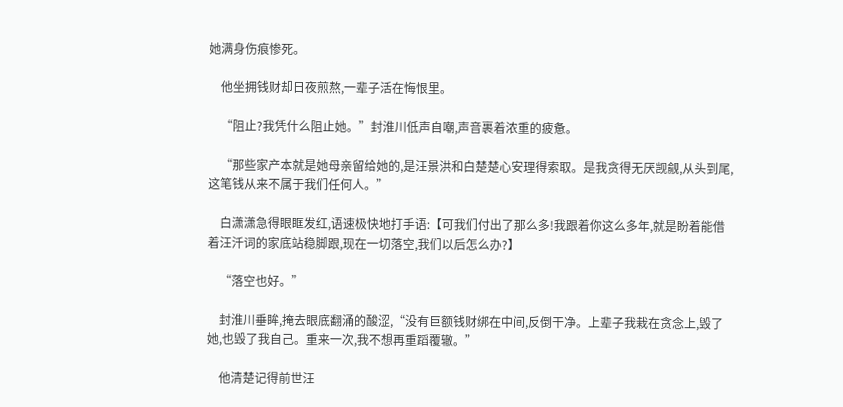她满身伤痕惨死。

    他坐拥钱财却日夜煎熬,一辈子活在悔恨里。

    “阻止?我凭什么阻止她。”封淮川低声自嘲,声音裹着浓重的疲惫。

    “那些家产本就是她母亲留给她的,是汪景洪和白楚楚心安理得索取。是我贪得无厌觊觎,从头到尾,这笔钱从来不属于我们任何人。”

    白潇潇急得眼眶发红,语速极快地打手语:【可我们付出了那么多!我跟着你这么多年,就是盼着能借着汪汘词的家底站稳脚跟,现在一切落空,我们以后怎么办?】

    “落空也好。”

    封淮川垂眸,掩去眼底翻涌的酸涩,“没有巨额钱财绑在中间,反倒干净。上辈子我栽在贪念上,毁了她,也毁了我自己。重来一次,我不想再重蹈覆辙。”

    他清楚记得前世汪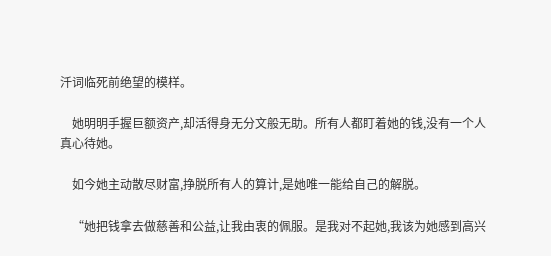汘词临死前绝望的模样。

    她明明手握巨额资产,却活得身无分文般无助。所有人都盯着她的钱,没有一个人真心待她。

    如今她主动散尽财富,挣脱所有人的算计,是她唯一能给自己的解脱。

    “她把钱拿去做慈善和公益,让我由衷的佩服。是我对不起她,我该为她感到高兴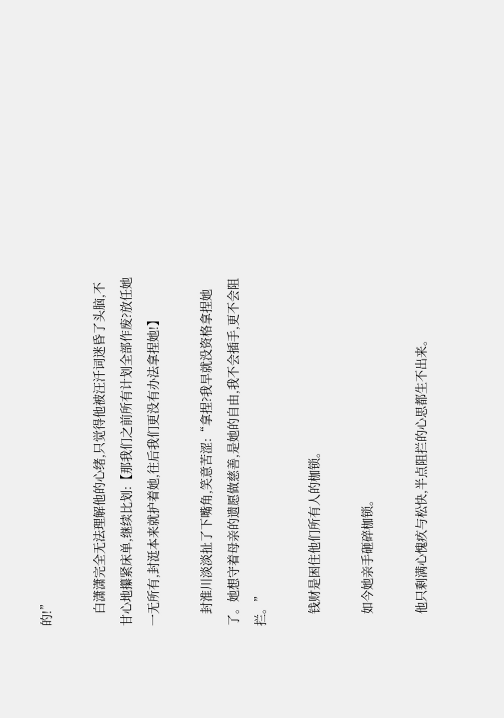的!”

    白潇潇完全无法理解他的心绪,只觉得他被汪汘词迷昏了头脑,不甘心地攥紧床单,继续比划:【那我们之前所有计划全部作废?放任她一无所有,封涏本来就护着她,往后我们更没有办法拿捏她!】

    封淮川淡淡扯了下嘴角,笑意苦涩:“拿捏?我早就没资格拿捏她了。她想守着母亲的遗愿做慈善,是她的自由,我不会插手,更不会阻拦。”

    钱财是困住他们所有人的枷锁。

    如今她亲手砸碎枷锁。

    他只剩满心愧疚与松快,半点阻拦的心思都生不出来。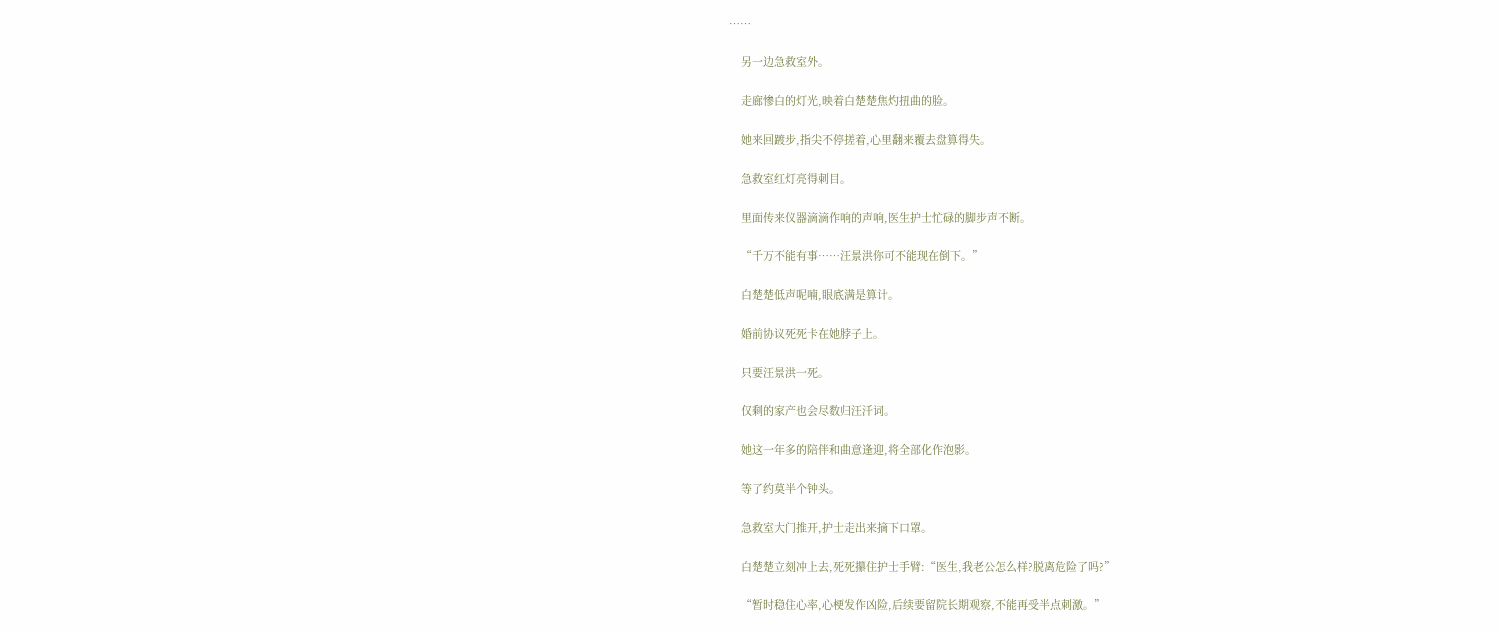……

    另一边急救室外。

    走廊惨白的灯光,映着白楚楚焦灼扭曲的脸。

    她来回踱步,指尖不停搓着,心里翻来覆去盘算得失。

    急救室红灯亮得刺目。

    里面传来仪器滴滴作响的声响,医生护士忙碌的脚步声不断。

    “千万不能有事……汪景洪你可不能现在倒下。”

    白楚楚低声呢喃,眼底满是算计。

    婚前协议死死卡在她脖子上。

    只要汪景洪一死。

    仅剩的家产也会尽数归汪汘词。

    她这一年多的陪伴和曲意逢迎,将全部化作泡影。

    等了约莫半个钟头。

    急救室大门推开,护士走出来摘下口罩。

    白楚楚立刻冲上去,死死攥住护士手臂:“医生,我老公怎么样?脱离危险了吗?”

    “暂时稳住心率,心梗发作凶险,后续要留院长期观察,不能再受半点刺激。”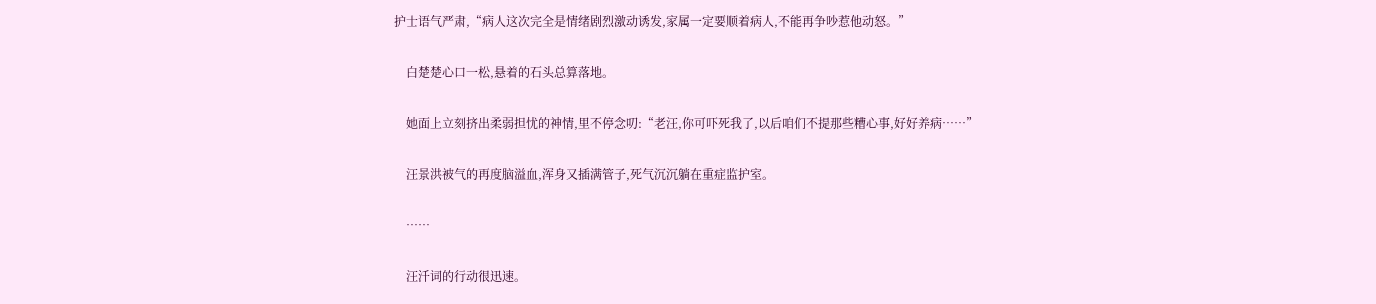护士语气严肃,“病人这次完全是情绪剧烈激动诱发,家属一定要顺着病人,不能再争吵惹他动怒。”

    白楚楚心口一松,悬着的石头总算落地。

    她面上立刻挤出柔弱担忧的神情,里不停念叨:“老汪,你可吓死我了,以后咱们不提那些糟心事,好好养病……”

    汪景洪被气的再度脑溢血,浑身又插满管子,死气沉沉躺在重症监护室。

    ……

    汪汘词的行动很迅速。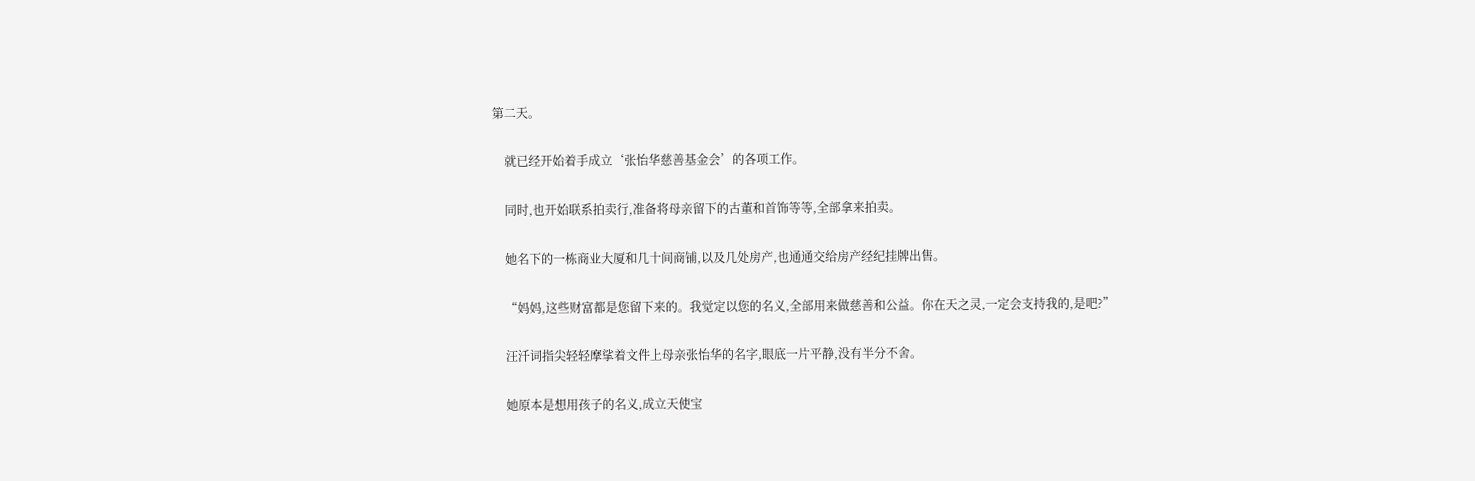第二天。

    就已经开始着手成立‘张怡华慈善基金会’的各项工作。

    同时,也开始联系拍卖行,准备将母亲留下的古董和首饰等等,全部拿来拍卖。

    她名下的一栋商业大厦和几十间商铺,以及几处房产,也通通交给房产经纪挂牌出售。

    “妈妈,这些财富都是您留下来的。我觉定以您的名义,全部用来做慈善和公益。你在天之灵,一定会支持我的,是吧?”

    汪汘词指尖轻轻摩挲着文件上母亲张怡华的名字,眼底一片平静,没有半分不舍。

    她原本是想用孩子的名义,成立天使宝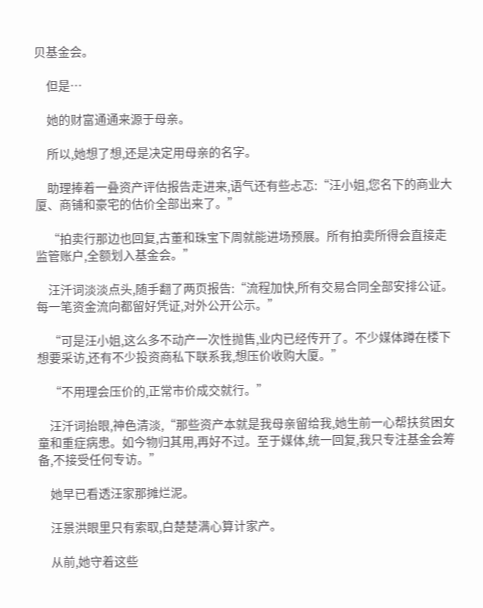贝基金会。

    但是…

    她的财富通通来源于母亲。

    所以,她想了想,还是决定用母亲的名字。

    助理捧着一叠资产评估报告走进来,语气还有些忐忑:“汪小姐,您名下的商业大厦、商铺和豪宅的估价全部出来了。”

    “拍卖行那边也回复,古董和珠宝下周就能进场预展。所有拍卖所得会直接走监管账户,全额划入基金会。”

    汪汘词淡淡点头,随手翻了两页报告:“流程加快,所有交易合同全部安排公证。每一笔资金流向都留好凭证,对外公开公示。”

    “可是汪小姐,这么多不动产一次性抛售,业内已经传开了。不少媒体蹲在楼下想要采访,还有不少投资商私下联系我,想压价收购大厦。”

    “不用理会压价的,正常市价成交就行。”

    汪汘词抬眼,神色清淡,“那些资产本就是我母亲留给我,她生前一心帮扶贫困女童和重症病患。如今物归其用,再好不过。至于媒体,统一回复,我只专注基金会筹备,不接受任何专访。”

    她早已看透汪家那摊烂泥。

    汪景洪眼里只有索取,白楚楚满心算计家产。

    从前,她守着这些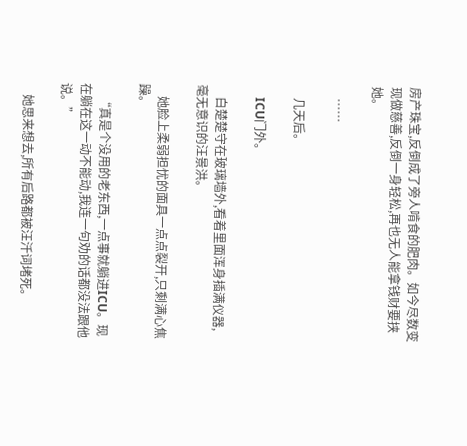房产珠宝,反倒成了旁人啃食的肥肉。如今尽数变现做慈善,反倒一身轻松,再也无人能拿钱财要挟她。

    ……

    几天后。

    ICU门外。

    白楚楚守在玻璃墙外,看着里面浑身插满仪器,毫无意识的汪景洪。

    她脸上柔弱担忧的面具一点点裂开,只剩满心焦躁。

    “真是个没用的老东西,一点事就躺进ICU。现在躺在这一动不能动,我连一句劝的话都没法跟他说。”

    她思来想去,所有后路都被汪汘词堵死。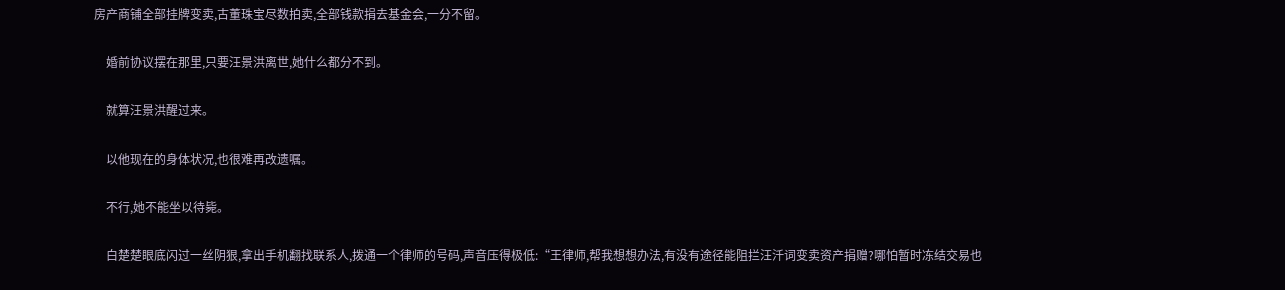房产商铺全部挂牌变卖,古董珠宝尽数拍卖,全部钱款捐去基金会,一分不留。

    婚前协议摆在那里,只要汪景洪离世,她什么都分不到。

    就算汪景洪醒过来。

    以他现在的身体状况,也很难再改遗嘱。

    不行,她不能坐以待毙。

    白楚楚眼底闪过一丝阴狠,拿出手机翻找联系人,拨通一个律师的号码,声音压得极低:“王律师,帮我想想办法,有没有途径能阻拦汪汘词变卖资产捐赠?哪怕暂时冻结交易也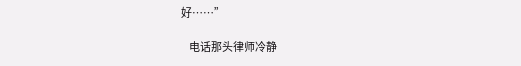好……”

    电话那头律师冷静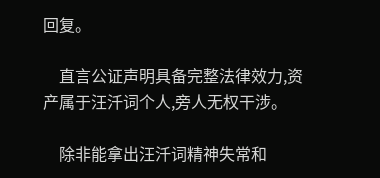回复。

    直言公证声明具备完整法律效力,资产属于汪汘词个人,旁人无权干涉。

    除非能拿出汪汘词精神失常和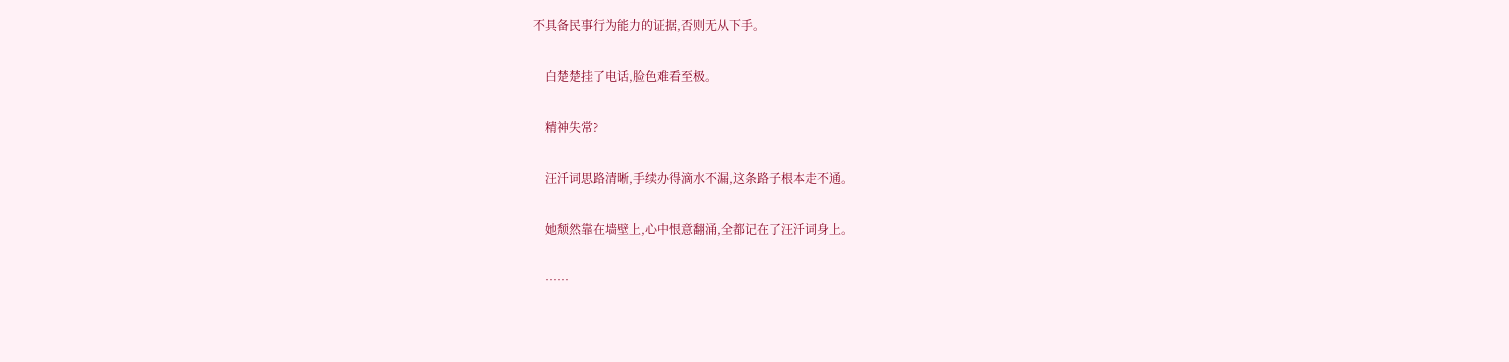不具备民事行为能力的证据,否则无从下手。

    白楚楚挂了电话,脸色难看至极。

    精神失常?

    汪汘词思路清晰,手续办得滴水不漏,这条路子根本走不通。

    她颓然靠在墙壁上,心中恨意翻涌,全都记在了汪汘词身上。

    ……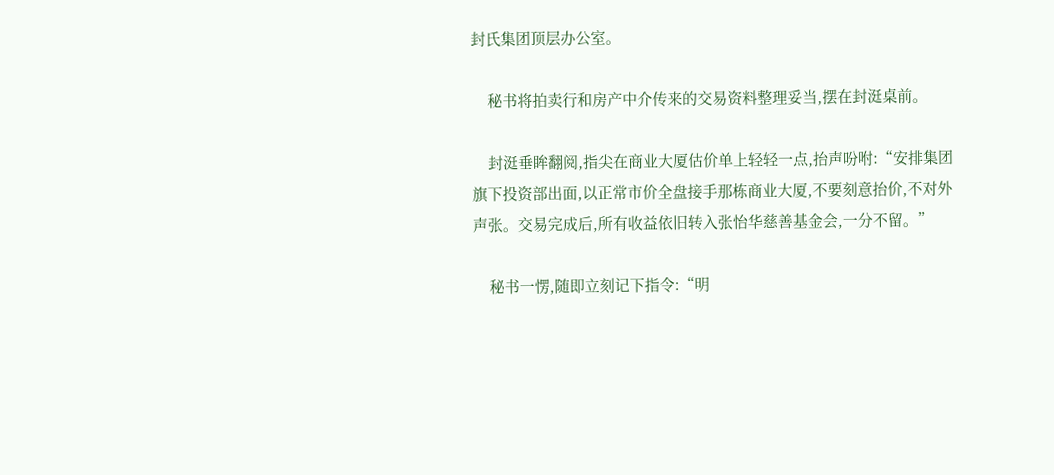封氏集团顶层办公室。

    秘书将拍卖行和房产中介传来的交易资料整理妥当,摆在封涏桌前。

    封涏垂眸翻阅,指尖在商业大厦估价单上轻轻一点,抬声吩咐:“安排集团旗下投资部出面,以正常市价全盘接手那栋商业大厦,不要刻意抬价,不对外声张。交易完成后,所有收益依旧转入张怡华慈善基金会,一分不留。”

    秘书一愣,随即立刻记下指令:“明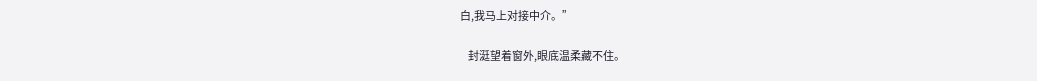白,我马上对接中介。”

    封涏望着窗外,眼底温柔藏不住。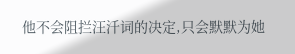他不会阻拦汪汘词的决定,只会默默为她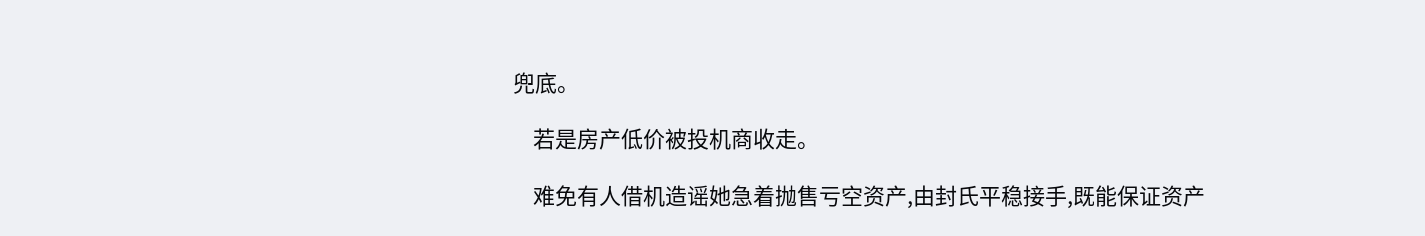兜底。

    若是房产低价被投机商收走。

    难免有人借机造谣她急着抛售亏空资产,由封氏平稳接手,既能保证资产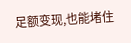足额变现,也能堵住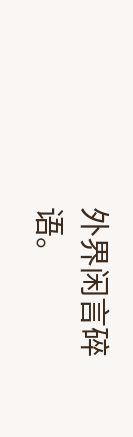外界闲言碎语。